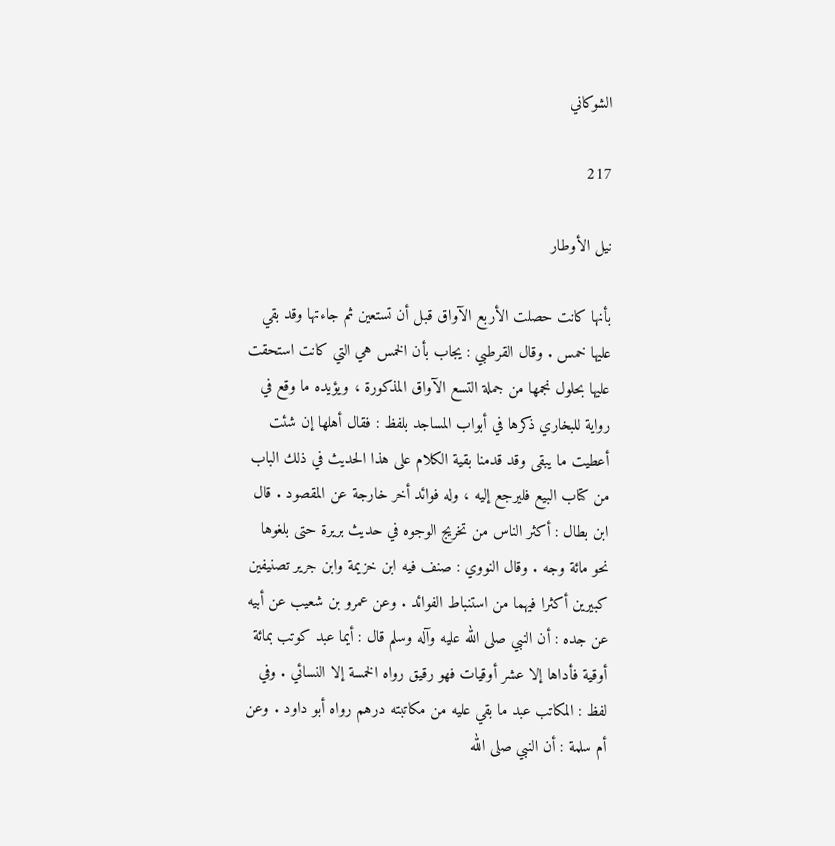الشوكاني

217

نيل الأوطار

بأنها كانت حصلت الأربع الآواق قبل أن تستعين ثم جاءتها وقد بقي عليها خمس . وقال القرطبي : يجاب بأن الخمس هي التي كانت استحقت عليها بحلول نجمها من جملة التسع الآواق المذكورة ، ويؤيده ما وقع في رواية للبخاري ذكرها في أبواب المساجد بلفظ : فقال أهلها إن شئت أعطيت ما يبقى وقد قدمنا بقية الكلام على هذا الحديث في ذلك الباب من كتاب البيع فليرجع إليه ، وله فوائد أخر خارجة عن المقصود . قال ابن بطال : أكثر الناس من تخريج الوجوه في حديث بريرة حتى بلغوها نحو مائة وجه . وقال النووي : صنف فيه ابن خزيمة وابن جرير تصنيفين كبيرين أكثرا فيهما من استنباط الفوائد . وعن عمرو بن شعيب عن أبيه عن جده : أن النبي صلى الله عليه وآله وسلم قال : أيما عبد كوتب بمائة أوقية فأداها إلا عشر أوقيات فهو رقيق رواه الخمسة إلا النسائي . وفي لفظ : المكاتب عبد ما بقي عليه من مكاتبته درهم رواه أبو داود . وعن أم سلمة : أن النبي صلى الله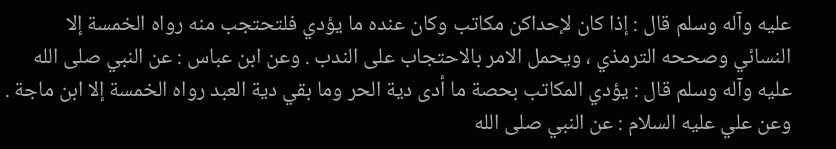عليه وآله وسلم قال : إذا كان لإحداكن مكاتب وكان عنده ما يؤدي فلتحتجب منه رواه الخمسة إلا النسائي وصححه الترمذي ، ويحمل الامر بالاحتجاب على الندب . وعن ابن عباس : عن النبي صلى الله عليه وآله وسلم قال : يؤدي المكاتب بحصة ما أدى دية الحر وما بقي دية العبد رواه الخمسة إلا ابن ماجة . وعن علي عليه السلام : عن النبي صلى الله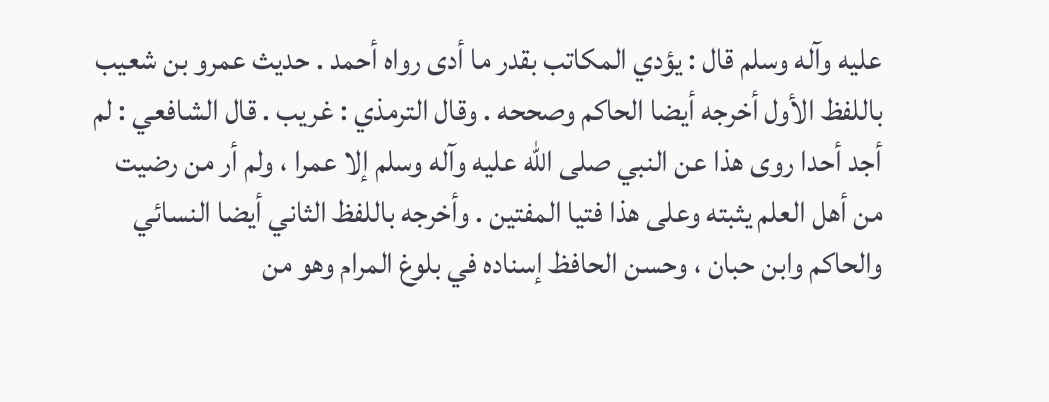عليه وآله وسلم قال : يؤدي المكاتب بقدر ما أدى رواه أحمد . حديث عمرو بن شعيب باللفظ الأول أخرجه أيضا الحاكم وصححه . وقال الترمذي : غريب . قال الشافعي : لم أجد أحدا روى هذا عن النبي صلى الله عليه وآله وسلم إلا عمرا ، ولم أر من رضيت من أهل العلم يثبته وعلى هذا فتيا المفتين . وأخرجه باللفظ الثاني أيضا النسائي والحاكم وابن حبان ، وحسن الحافظ إسناده في بلوغ المرام وهو من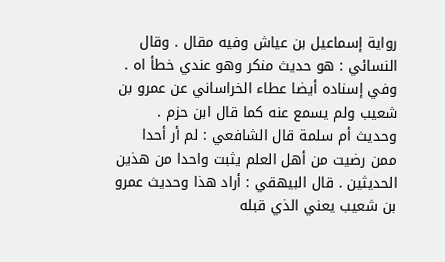رواية إسماعيل بن عياش وفيه مقال . وقال النسائي : هو حديث منكر وهو عندي خطأ اه . وفي إسناده أيضا عطاء الخراساني عن عمرو بن شعيب ولم يسمع عنه كما قال ابن حزم . وحديث أم سلمة قال الشافعي : لم أر أحدا ممن رضيت من أهل العلم يثبت واحدا من هذين الحديثين . قال البيهقي : أراد هذا وحديث عمرو بن شعيب يعني الذي قبله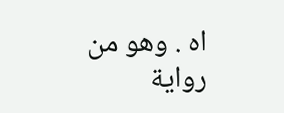اه . وهو من رواية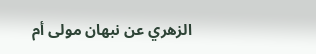الزهري عن نبهان مولى أم